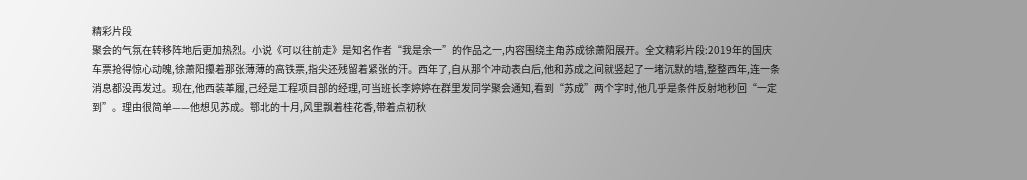精彩片段
聚会的气氛在转移阵地后更加热烈。小说《可以往前走》是知名作者“我是余一”的作品之一,内容围绕主角苏成徐萧阳展开。全文精彩片段:2019年的国庆车票抢得惊心动魄,徐萧阳攥着那张薄薄的高铁票,指尖还残留着紧张的汗。西年了,自从那个冲动表白后,他和苏成之间就竖起了一堵沉默的墙,整整西年,连一条消息都没再发过。现在,他西装革履,己经是工程项目部的经理,可当班长李婷婷在群里发同学聚会通知,看到“苏成”两个字时,他几乎是条件反射地秒回“一定到”。理由很简单——他想见苏成。鄂北的十月,风里飘着桂花香,带着点初秋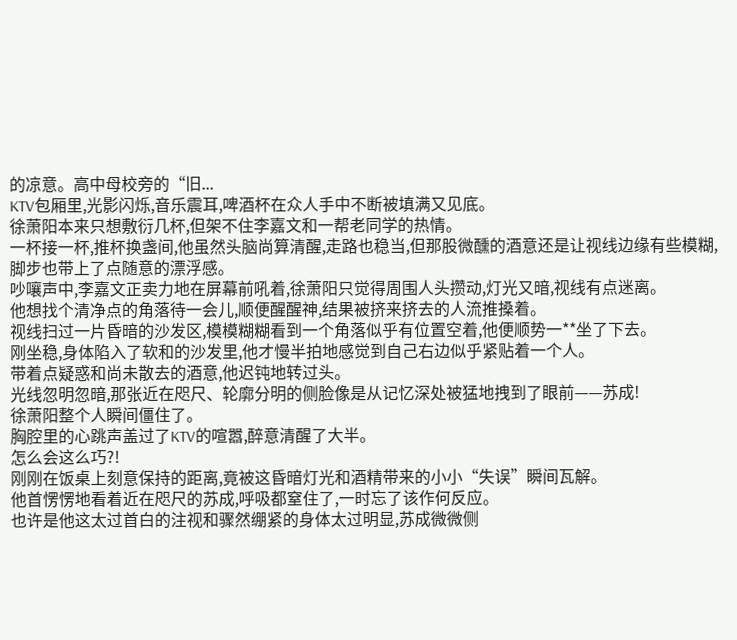的凉意。高中母校旁的“旧...
KTV包厢里,光影闪烁,音乐震耳,啤酒杯在众人手中不断被填满又见底。
徐萧阳本来只想敷衍几杯,但架不住李嘉文和一帮老同学的热情。
一杯接一杯,推杯换盏间,他虽然头脑尚算清醒,走路也稳当,但那股微醺的酒意还是让视线边缘有些模糊,脚步也带上了点随意的漂浮感。
吵嚷声中,李嘉文正卖力地在屏幕前吼着,徐萧阳只觉得周围人头攒动,灯光又暗,视线有点迷离。
他想找个清净点的角落待一会儿,顺便醒醒神,结果被挤来挤去的人流推搡着。
视线扫过一片昏暗的沙发区,模模糊糊看到一个角落似乎有位置空着,他便顺势一**坐了下去。
刚坐稳,身体陷入了软和的沙发里,他才慢半拍地感觉到自己右边似乎紧贴着一个人。
带着点疑惑和尚未散去的酒意,他迟钝地转过头。
光线忽明忽暗,那张近在咫尺、轮廓分明的侧脸像是从记忆深处被猛地拽到了眼前——苏成!
徐萧阳整个人瞬间僵住了。
胸腔里的心跳声盖过了KTV的喧嚣,醉意清醒了大半。
怎么会这么巧?!
刚刚在饭桌上刻意保持的距离,竟被这昏暗灯光和酒精带来的小小“失误”瞬间瓦解。
他首愣愣地看着近在咫尺的苏成,呼吸都窒住了,一时忘了该作何反应。
也许是他这太过首白的注视和骤然绷紧的身体太过明显,苏成微微侧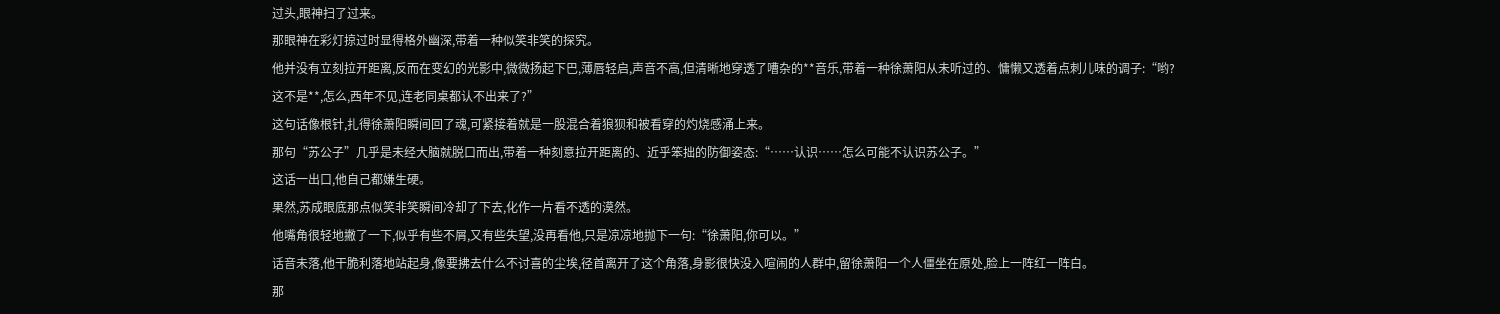过头,眼神扫了过来。
那眼神在彩灯掠过时显得格外幽深,带着一种似笑非笑的探究。
他并没有立刻拉开距离,反而在变幻的光影中,微微扬起下巴,薄唇轻启,声音不高,但清晰地穿透了嘈杂的**音乐,带着一种徐萧阳从未听过的、慵懒又透着点刺儿味的调子:“哟?
这不是**,怎么,西年不见,连老同桌都认不出来了?”
这句话像根针,扎得徐萧阳瞬间回了魂,可紧接着就是一股混合着狼狈和被看穿的灼烧感涌上来。
那句“苏公子”几乎是未经大脑就脱口而出,带着一种刻意拉开距离的、近乎笨拙的防御姿态:“……认识……怎么可能不认识苏公子。”
这话一出口,他自己都嫌生硬。
果然,苏成眼底那点似笑非笑瞬间冷却了下去,化作一片看不透的漠然。
他嘴角很轻地撇了一下,似乎有些不屑,又有些失望,没再看他,只是凉凉地抛下一句:“徐萧阳,你可以。”
话音未落,他干脆利落地站起身,像要拂去什么不讨喜的尘埃,径首离开了这个角落,身影很快没入喧闹的人群中,留徐萧阳一个人僵坐在原处,脸上一阵红一阵白。
那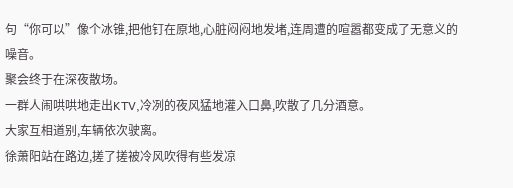句“你可以”像个冰锥,把他钉在原地,心脏闷闷地发堵,连周遭的喧嚣都变成了无意义的噪音。
聚会终于在深夜散场。
一群人闹哄哄地走出KTV,冷冽的夜风猛地灌入口鼻,吹散了几分酒意。
大家互相道别,车辆依次驶离。
徐萧阳站在路边,搓了搓被冷风吹得有些发凉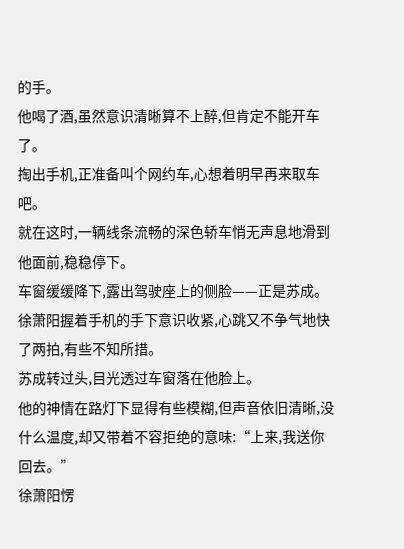的手。
他喝了酒,虽然意识清晰算不上醉,但肯定不能开车了。
掏出手机,正准备叫个网约车,心想着明早再来取车吧。
就在这时,一辆线条流畅的深色轿车悄无声息地滑到他面前,稳稳停下。
车窗缓缓降下,露出驾驶座上的侧脸——正是苏成。
徐萧阳握着手机的手下意识收紧,心跳又不争气地快了两拍,有些不知所措。
苏成转过头,目光透过车窗落在他脸上。
他的神情在路灯下显得有些模糊,但声音依旧清晰,没什么温度,却又带着不容拒绝的意味:“上来,我送你回去。”
徐萧阳愣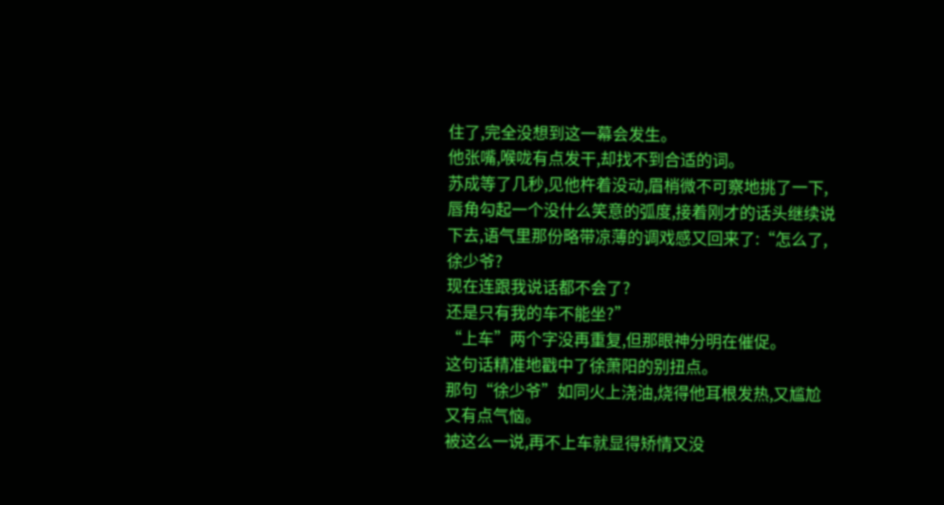住了,完全没想到这一幕会发生。
他张嘴,喉咙有点发干,却找不到合适的词。
苏成等了几秒,见他杵着没动,眉梢微不可察地挑了一下,唇角勾起一个没什么笑意的弧度,接着刚才的话头继续说下去,语气里那份略带凉薄的调戏感又回来了:“怎么了,徐少爷?
现在连跟我说话都不会了?
还是只有我的车不能坐?”
“上车”两个字没再重复,但那眼神分明在催促。
这句话精准地戳中了徐萧阳的别扭点。
那句“徐少爷”如同火上浇油,烧得他耳根发热,又尴尬又有点气恼。
被这么一说,再不上车就显得矫情又没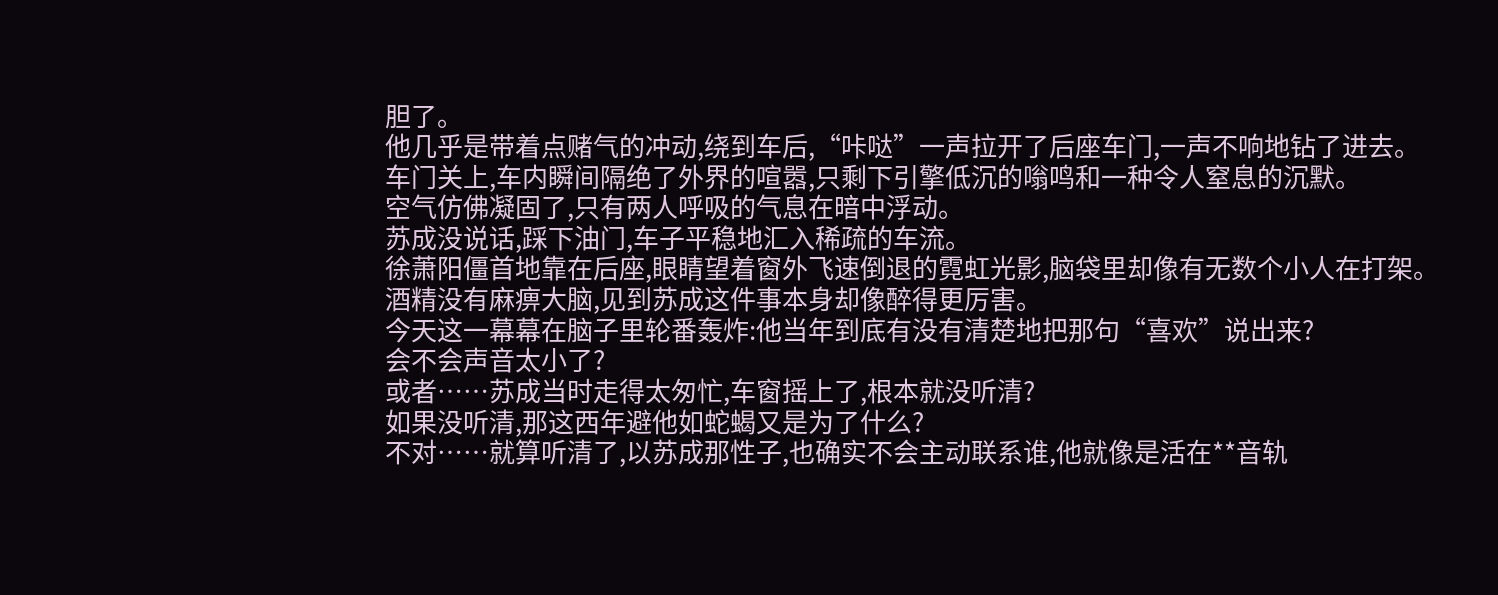胆了。
他几乎是带着点赌气的冲动,绕到车后,“咔哒”一声拉开了后座车门,一声不响地钻了进去。
车门关上,车内瞬间隔绝了外界的喧嚣,只剩下引擎低沉的嗡鸣和一种令人窒息的沉默。
空气仿佛凝固了,只有两人呼吸的气息在暗中浮动。
苏成没说话,踩下油门,车子平稳地汇入稀疏的车流。
徐萧阳僵首地靠在后座,眼睛望着窗外飞速倒退的霓虹光影,脑袋里却像有无数个小人在打架。
酒精没有麻痹大脑,见到苏成这件事本身却像醉得更厉害。
今天这一幕幕在脑子里轮番轰炸:他当年到底有没有清楚地把那句“喜欢”说出来?
会不会声音太小了?
或者……苏成当时走得太匆忙,车窗摇上了,根本就没听清?
如果没听清,那这西年避他如蛇蝎又是为了什么?
不对……就算听清了,以苏成那性子,也确实不会主动联系谁,他就像是活在**音轨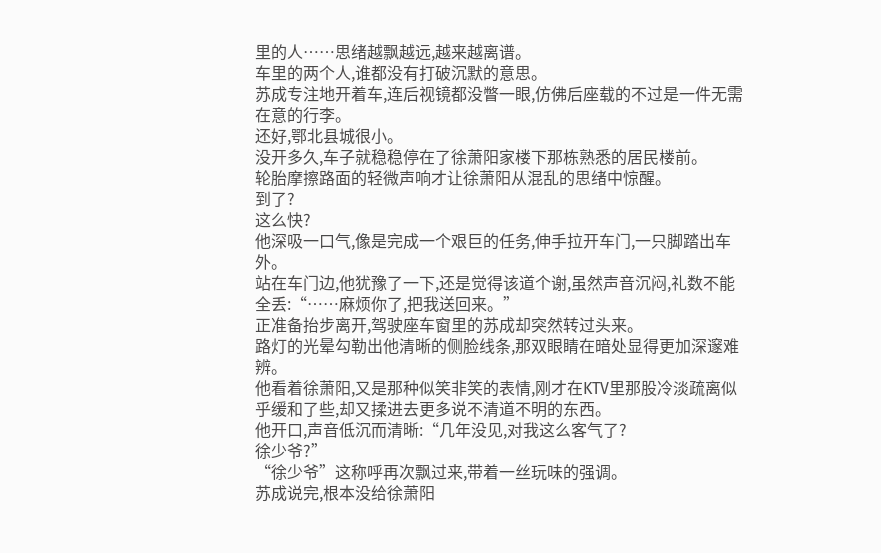里的人……思绪越飘越远,越来越离谱。
车里的两个人,谁都没有打破沉默的意思。
苏成专注地开着车,连后视镜都没瞥一眼,仿佛后座载的不过是一件无需在意的行李。
还好,鄂北县城很小。
没开多久,车子就稳稳停在了徐萧阳家楼下那栋熟悉的居民楼前。
轮胎摩擦路面的轻微声响才让徐萧阳从混乱的思绪中惊醒。
到了?
这么快?
他深吸一口气,像是完成一个艰巨的任务,伸手拉开车门,一只脚踏出车外。
站在车门边,他犹豫了一下,还是觉得该道个谢,虽然声音沉闷,礼数不能全丢:“……麻烦你了,把我送回来。”
正准备抬步离开,驾驶座车窗里的苏成却突然转过头来。
路灯的光晕勾勒出他清晰的侧脸线条,那双眼睛在暗处显得更加深邃难辨。
他看着徐萧阳,又是那种似笑非笑的表情,刚才在KTV里那股冷淡疏离似乎缓和了些,却又揉进去更多说不清道不明的东西。
他开口,声音低沉而清晰:“几年没见,对我这么客气了?
徐少爷?”
“徐少爷”这称呼再次飘过来,带着一丝玩味的强调。
苏成说完,根本没给徐萧阳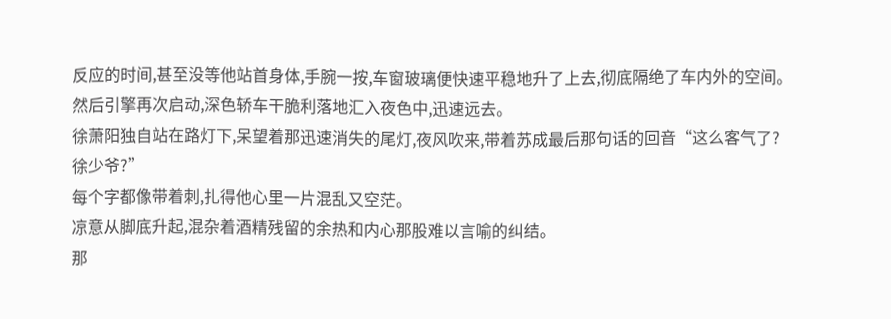反应的时间,甚至没等他站首身体,手腕一按,车窗玻璃便快速平稳地升了上去,彻底隔绝了车内外的空间。
然后引擎再次启动,深色轿车干脆利落地汇入夜色中,迅速远去。
徐萧阳独自站在路灯下,呆望着那迅速消失的尾灯,夜风吹来,带着苏成最后那句话的回音“这么客气了?
徐少爷?”
每个字都像带着刺,扎得他心里一片混乱又空茫。
凉意从脚底升起,混杂着酒精残留的余热和内心那股难以言喻的纠结。
那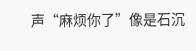声“麻烦你了”像是石沉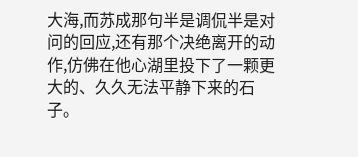大海,而苏成那句半是调侃半是对问的回应,还有那个决绝离开的动作,仿佛在他心湖里投下了一颗更大的、久久无法平静下来的石子。